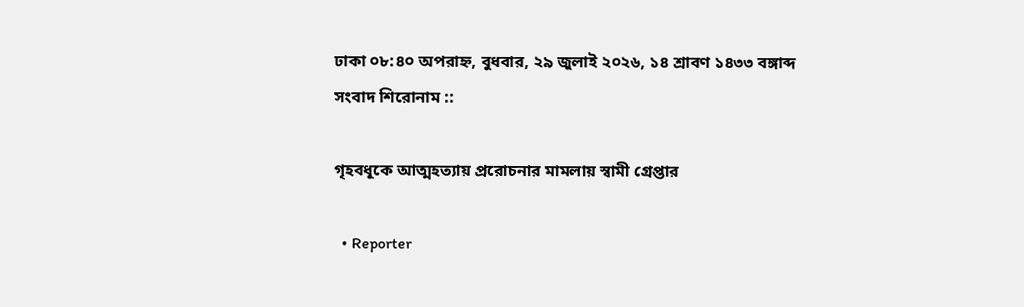ঢাকা ০৮:৪০ অপরাহ্ন, বুধবার, ২৯ জুলাই ২০২৬, ১৪ শ্রাবণ ১৪৩৩ বঙ্গাব্দ
সংবাদ শিরোনাম ::

গৃহবধূকে আত্মহত্যায় প্ররোচনার মামলায় স্বামী গ্রেপ্তার

  • Reporter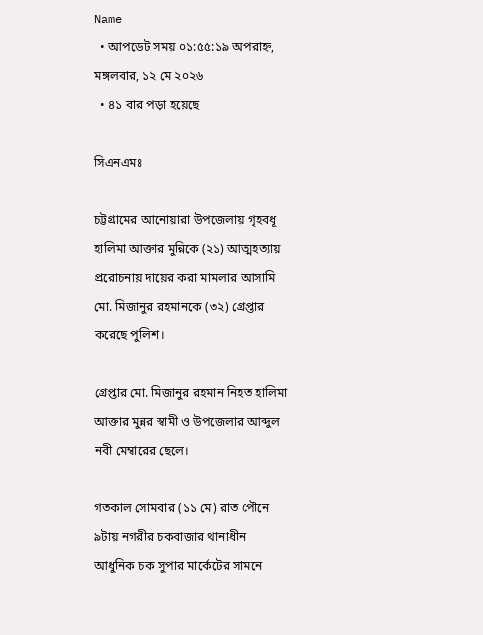Name
  • আপডেট সময় ০১:৫৫:১৯ অপরাহ্ন, মঙ্গলবার, ১২ মে ২০২৬
  • ৪১ বার পড়া হয়েছে

সিএনএমঃ

চট্টগ্রামের আনোয়ারা উপজেলায় গৃহবধূ হালিমা আক্তার মুন্নিকে (২১) আত্মহত্যায় প্ররোচনায় দায়ের করা মামলার আসামি মো. মিজানুর রহমানকে (৩২) গ্রেপ্তার করেছে পুলিশ।

গ্রেপ্তার মো. মিজানুর রহমান নিহত হালিমা আক্তার মুন্নর স্বামী ও উপজেলার আব্দুল নবী মেম্বারের ছেলে।

গতকাল সোমবার (১১ মে) রাত পৌনে ৯টায় নগরীর চকবাজার থানাধীন আধুনিক চক সুপার মার্কেটের সামনে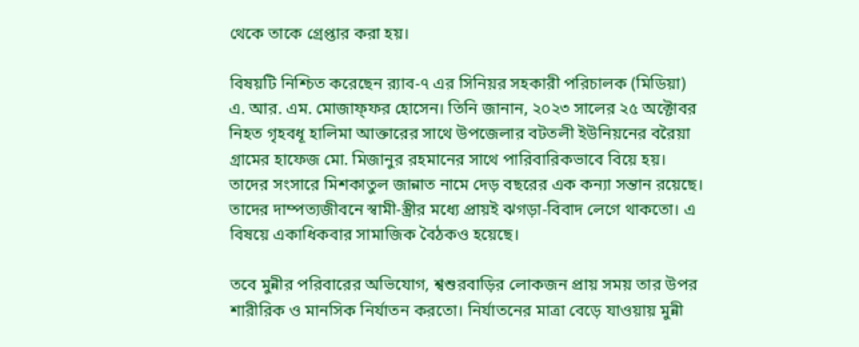থেকে তাকে গ্রেপ্তার করা হয়।

বিষয়টি নিশ্চিত করেছেন র‌্যাব-৭ এর সিনিয়র সহকারী পরিচালক (মিডিয়া) এ. আর. এম. মোজাফ্ফর হোসেন। তিনি জানান, ২০২৩ সালের ২৫ অক্টোবর নিহত গৃহবধূ হালিমা আক্তারের সাথে উপজেলার বটতলী ইউনিয়নের বরৈয়া গ্রামের হাফেজ মো. মিজানুর রহমানের সাথে পারিবারিকভাবে বিয়ে হয়। তাদের সংসারে মিশকাতুল জান্নাত নামে দেড় বছরের এক কন্যা সন্তান রয়েছে। তাদের দাম্পত্যজীবনে স্বামী-স্ত্রীর মধ্যে প্রায়ই ঝগড়া-বিবাদ লেগে থাকতো। এ বিষয়ে একাধিকবার সামাজিক বৈঠকও হয়েছে।

তবে মুন্নীর পরিবারের অভিযোগ, শ্বশুরবাড়ির লোকজন প্রায় সময় তার উপর শারীরিক ও মানসিক নির্যাতন করতো। নির্যাতনের মাত্রা বেড়ে যাওয়ায় মুন্নী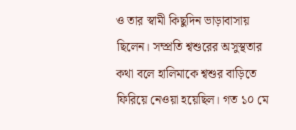ও তার স্বামী কিছুদিন ভাড়াবাসায় ছিলেন। সম্প্রতি শ্বশুরের অসুস্থতার কথা বলে হালিমাকে শ্বশুর বাড়িতে ফিরিয়ে নেওয়া হয়েছিল। গত ১০ মে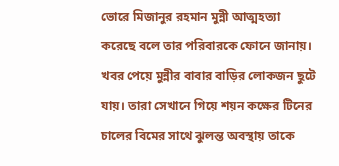ভোরে মিজানুর রহমান মুন্নী আত্মহত্যা করেছে বলে তার পরিবারকে ফোনে জানায়। খবর পেয়ে মুন্নীর বাবার বাড়ির লোকজন ছুটে যায়। তারা সেখানে গিয়ে শয়ন কক্ষের টিনের চালের বিমের সাথে ঝুলন্ত অবস্থায় তাকে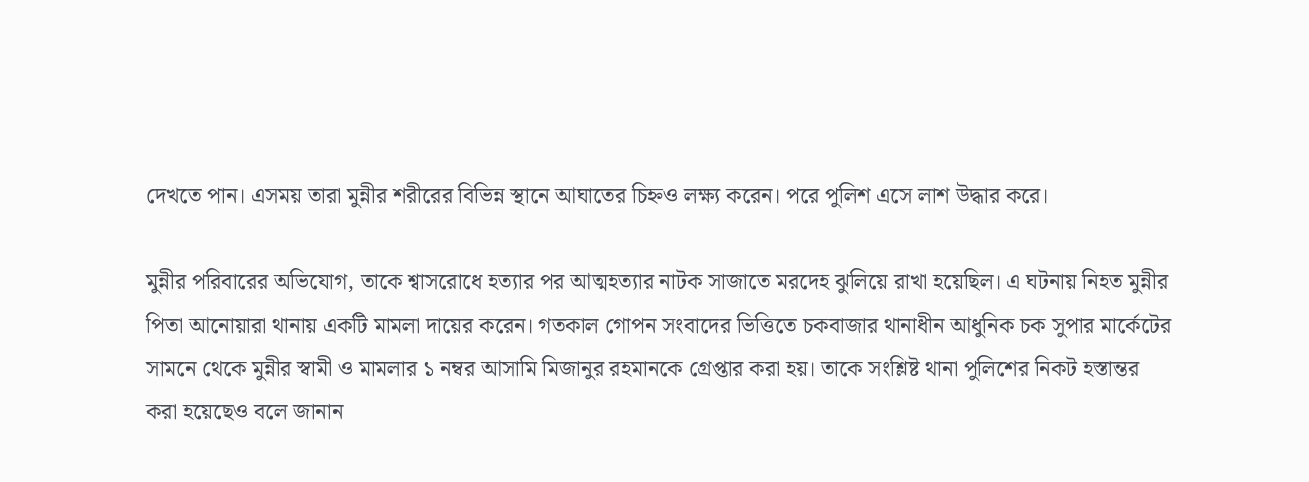দেখতে পান। এসময় তারা মুন্নীর শরীরের বিভিন্ন স্থানে আঘাতের চিহ্নও লক্ষ্য করেন। পরে পুলিশ এসে লাশ উদ্ধার করে।

মুন্নীর পরিবারের অভিযোগ, তাকে শ্বাসরোধে হত্যার পর আত্মহত্যার নাটক সাজাতে মরদেহ ঝুলিয়ে রাখা হয়েছিল। এ ঘটনায় নিহত মুন্নীর পিতা আনোয়ারা থানায় একটি মামলা দায়ের করেন। গতকাল গোপন সংবাদের ভিত্তিতে চকবাজার থানাধীন আধুনিক চক সুপার মার্কেটের সামনে থেকে মুন্নীর স্বামী ও মামলার ১ নম্বর আসামি মিজানুর রহমানকে গ্রেপ্তার করা হয়। তাকে সংশ্লিষ্ট থানা পুলিশের নিকট হস্তান্তর করা হয়েছেও বলে জানান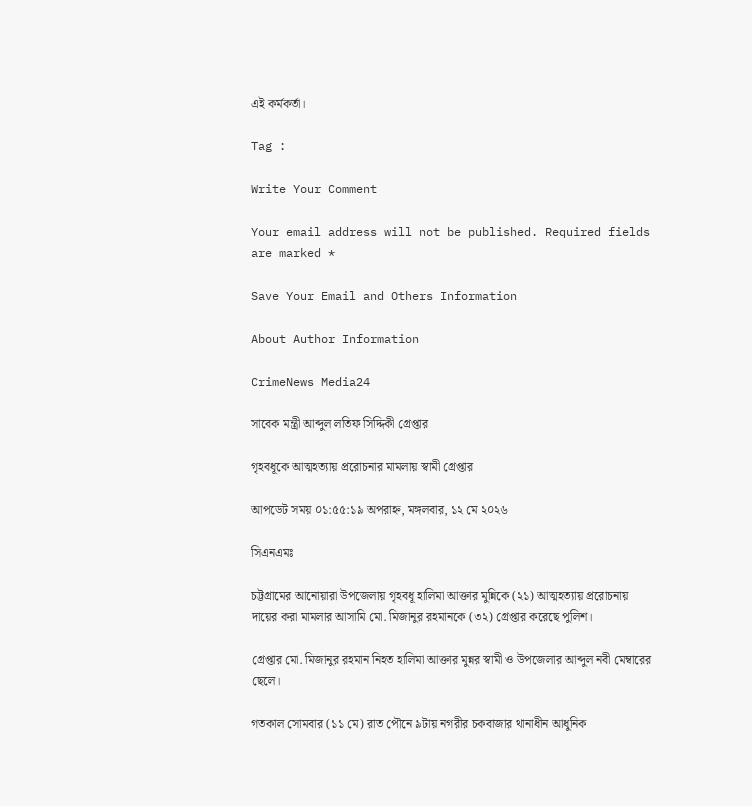এই কর্মকর্তা।

Tag :

Write Your Comment

Your email address will not be published. Required fields are marked *

Save Your Email and Others Information

About Author Information

CrimeNews Media24

সাবেক মন্ত্রী আব্দুল লতিফ সিদ্দিকী গ্রেপ্তার

গৃহবধূকে আত্মহত্যায় প্ররোচনার মামলায় স্বামী গ্রেপ্তার

আপডেট সময় ০১:৫৫:১৯ অপরাহ্ন, মঙ্গলবার, ১২ মে ২০২৬

সিএনএমঃ

চট্টগ্রামের আনোয়ারা উপজেলায় গৃহবধূ হালিমা আক্তার মুন্নিকে (২১) আত্মহত্যায় প্ররোচনায় দায়ের করা মামলার আসামি মো. মিজানুর রহমানকে (৩২) গ্রেপ্তার করেছে পুলিশ।

গ্রেপ্তার মো. মিজানুর রহমান নিহত হালিমা আক্তার মুন্নর স্বামী ও উপজেলার আব্দুল নবী মেম্বারের ছেলে।

গতকাল সোমবার (১১ মে) রাত পৌনে ৯টায় নগরীর চকবাজার থানাধীন আধুনিক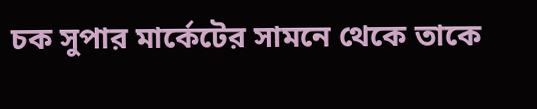চক সুপার মার্কেটের সামনে থেকে তাকে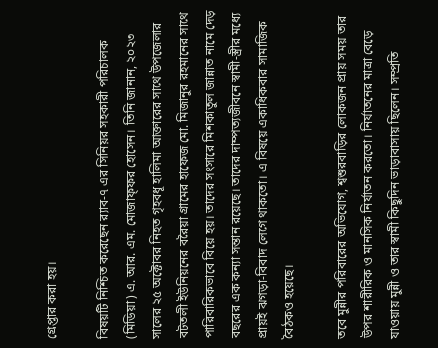গ্রেপ্তার করা হয়।

বিষয়টি নিশ্চিত করেছেন র‌্যাব-৭ এর সিনিয়র সহকারী পরিচালক (মিডিয়া) এ. আর. এম. মোজাফ্ফর হোসেন। তিনি জানান, ২০২৩ সালের ২৫ অক্টোবর নিহত গৃহবধূ হালিমা আক্তারের সাথে উপজেলার বটতলী ইউনিয়নের বরৈয়া গ্রামের হাফেজ মো. মিজানুর রহমানের সাথে পারিবারিকভাবে বিয়ে হয়। তাদের সংসারে মিশকাতুল জান্নাত নামে দেড় বছরের এক কন্যা সন্তান রয়েছে। তাদের দাম্পত্যজীবনে স্বামী-স্ত্রীর মধ্যে প্রায়ই ঝগড়া-বিবাদ লেগে থাকতো। এ বিষয়ে একাধিকবার সামাজিক বৈঠকও হয়েছে।

তবে মুন্নীর পরিবারের অভিযোগ, শ্বশুরবাড়ির লোকজন প্রায় সময় তার উপর শারীরিক ও মানসিক নির্যাতন করতো। নির্যাতনের মাত্রা বেড়ে যাওয়ায় মুন্নী ও তার স্বামী কিছুদিন ভাড়াবাসায় ছিলেন। সম্প্রতি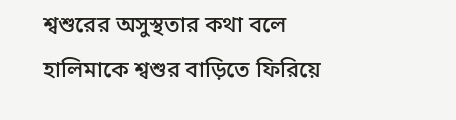শ্বশুরের অসুস্থতার কথা বলে হালিমাকে শ্বশুর বাড়িতে ফিরিয়ে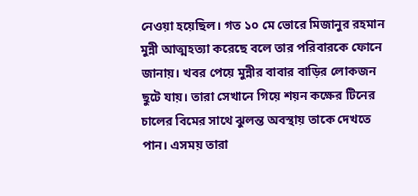নেওয়া হয়েছিল। গত ১০ মে ভোরে মিজানুর রহমান মুন্নী আত্মহত্যা করেছে বলে তার পরিবারকে ফোনে জানায়। খবর পেয়ে মুন্নীর বাবার বাড়ির লোকজন ছুটে যায়। তারা সেখানে গিয়ে শয়ন কক্ষের টিনের চালের বিমের সাথে ঝুলন্ত অবস্থায় তাকে দেখতে পান। এসময় তারা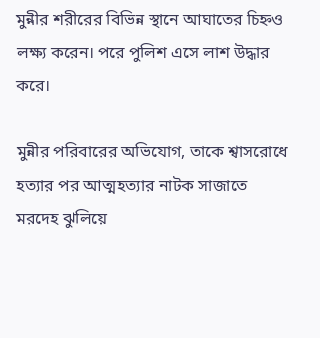মুন্নীর শরীরের বিভিন্ন স্থানে আঘাতের চিহ্নও লক্ষ্য করেন। পরে পুলিশ এসে লাশ উদ্ধার করে।

মুন্নীর পরিবারের অভিযোগ, তাকে শ্বাসরোধে হত্যার পর আত্মহত্যার নাটক সাজাতে মরদেহ ঝুলিয়ে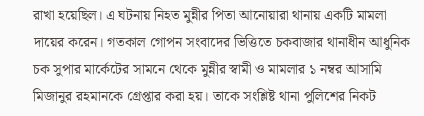রাখা হয়েছিল। এ ঘটনায় নিহত মুন্নীর পিতা আনোয়ারা থানায় একটি মামলা দায়ের করেন। গতকাল গোপন সংবাদের ভিত্তিতে চকবাজার থানাধীন আধুনিক চক সুপার মার্কেটের সামনে থেকে মুন্নীর স্বামী ও মামলার ১ নম্বর আসামি মিজানুর রহমানকে গ্রেপ্তার করা হয়। তাকে সংশ্লিষ্ট থানা পুলিশের নিকট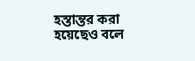হস্তান্তর করা হয়েছেও বলে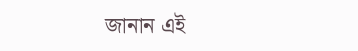জানান এই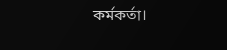কর্মকর্তা।